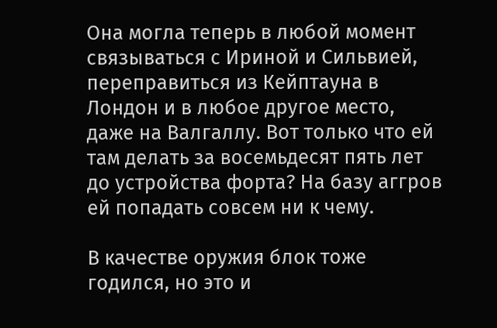Она могла теперь в любой момент связываться с Ириной и Сильвией, переправиться из Кейптауна в Лондон и в любое другое место, даже на Валгаллу. Вот только что ей там делать за восемьдесят пять лет до устройства форта? На базу аггров ей попадать совсем ни к чему.

В качестве оружия блок тоже годился, но это и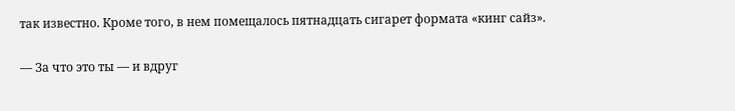так известно. Кроме того, в нем помещалось пятнадцать сигарет формата «кинг сайз».

— За что это ты — и вдруг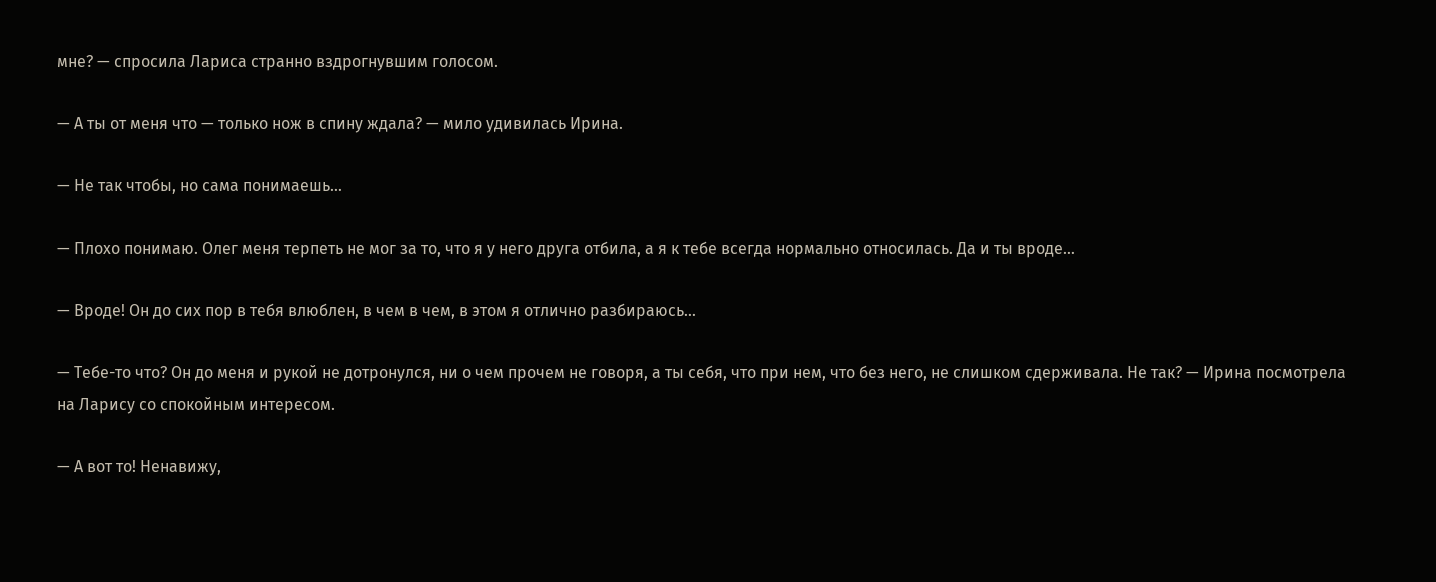мне? — спросила Лариса странно вздрогнувшим голосом.

— А ты от меня что — только нож в спину ждала? — мило удивилась Ирина.

— Не так чтобы, но сама понимаешь…

— Плохо понимаю. Олег меня терпеть не мог за то, что я у него друга отбила, а я к тебе всегда нормально относилась. Да и ты вроде…

— Вроде! Он до сих пор в тебя влюблен, в чем в чем, в этом я отлично разбираюсь…

— Тебе-то что? Он до меня и рукой не дотронулся, ни о чем прочем не говоря, а ты себя, что при нем, что без него, не слишком сдерживала. Не так? — Ирина посмотрела на Ларису со спокойным интересом.

— А вот то! Ненавижу,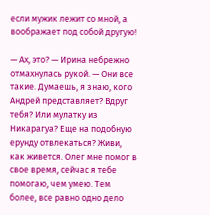если мужик лежит со мной, а воображает под собой другую!

— Ах, это? — Ирина небрежно отмахнулась рукой. — Они все такие. Думаешь, я знаю, кого Андрей представляет? Вдруг тебя? Или мулатку из Никарагуа? Еще на подобную ерунду отвлекаться? Живи, как живется. Олег мне помог в свое время, сейчас я тебе помогаю, чем умею. Тем более, все равно одно дело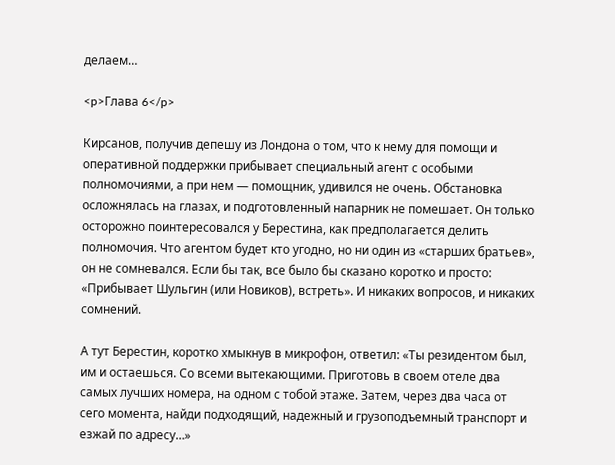делаем…

<p>Глава 6</p>

Кирсанов, получив депешу из Лондона о том, что к нему для помощи и оперативной поддержки прибывает специальный агент с особыми полномочиями, а при нем — помощник, удивился не очень. Обстановка осложнялась на глазах, и подготовленный напарник не помешает. Он только осторожно поинтересовался у Берестина, как предполагается делить полномочия. Что агентом будет кто угодно, но ни один из «старших братьев», он не сомневался. Если бы так, все было бы сказано коротко и просто: «Прибывает Шульгин (или Новиков), встреть». И никаких вопросов, и никаких сомнений.

А тут Берестин, коротко хмыкнув в микрофон, ответил: «Ты резидентом был, им и остаешься. Со всеми вытекающими. Приготовь в своем отеле два самых лучших номера, на одном с тобой этаже. Затем, через два часа от сего момента, найди подходящий, надежный и грузоподъемный транспорт и езжай по адресу…»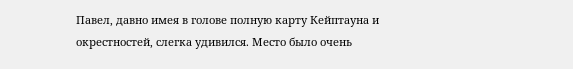Павел, давно имея в голове полную карту Кейптауна и окрестностей, слегка удивился. Место было очень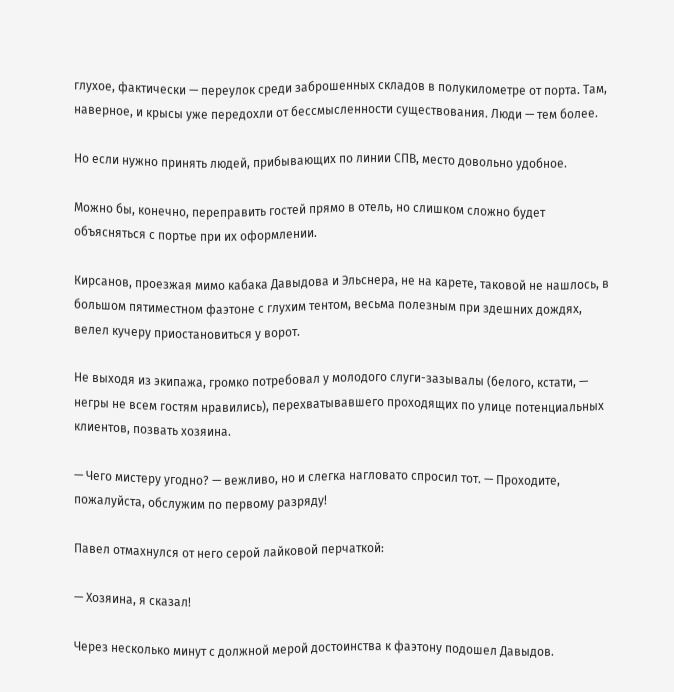глухое, фактически — переулок среди заброшенных складов в полукилометре от порта. Там, наверное, и крысы уже передохли от бессмысленности существования. Люди — тем более.

Но если нужно принять людей, прибывающих по линии СПВ, место довольно удобное.

Можно бы, конечно, переправить гостей прямо в отель, но слишком сложно будет объясняться с портье при их оформлении.

Кирсанов, проезжая мимо кабака Давыдова и Эльснера, не на карете, таковой не нашлось, в большом пятиместном фаэтоне с глухим тентом, весьма полезным при здешних дождях, велел кучеру приостановиться у ворот.

Не выходя из экипажа, громко потребовал у молодого слуги-зазывалы (белого, кстати, — негры не всем гостям нравились), перехватывавшего проходящих по улице потенциальных клиентов, позвать хозяина.

— Чего мистеру угодно? — вежливо, но и слегка нагловато спросил тот. — Проходите, пожалуйста, обслужим по первому разряду!

Павел отмахнулся от него серой лайковой перчаткой:

— Хозяина, я сказал!

Через несколько минут с должной мерой достоинства к фаэтону подошел Давыдов.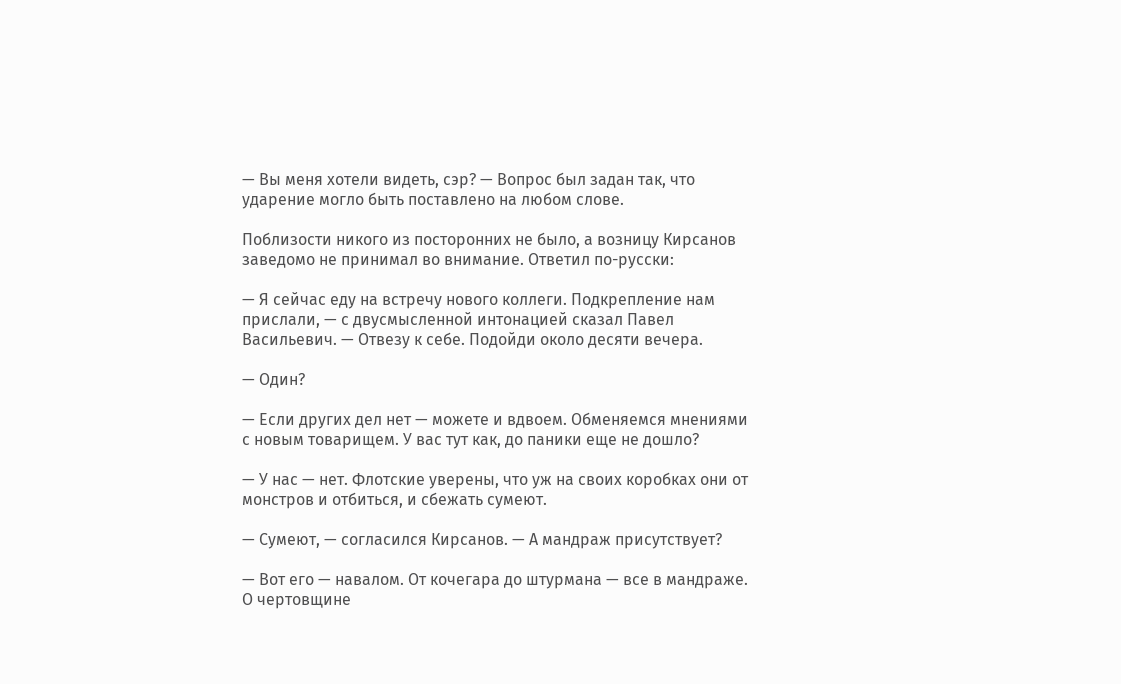— Вы меня хотели видеть, сэр? — Вопрос был задан так, что ударение могло быть поставлено на любом слове.

Поблизости никого из посторонних не было, а возницу Кирсанов заведомо не принимал во внимание. Ответил по-русски:

— Я сейчас еду на встречу нового коллеги. Подкрепление нам прислали, — с двусмысленной интонацией сказал Павел Васильевич. — Отвезу к себе. Подойди около десяти вечера.

— Один?

— Если других дел нет — можете и вдвоем. Обменяемся мнениями с новым товарищем. У вас тут как, до паники еще не дошло?

— У нас — нет. Флотские уверены, что уж на своих коробках они от монстров и отбиться, и сбежать сумеют.

— Сумеют, — согласился Кирсанов. — А мандраж присутствует?

— Вот его — навалом. От кочегара до штурмана — все в мандраже. О чертовщине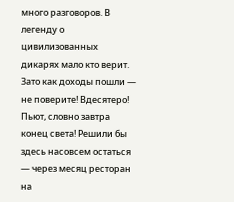много разговоров. В легенду о цивилизованных дикарях мало кто верит. Зато как доходы пошли — не поверите! Вдесятеро! Пьют, словно завтра конец света! Решили бы здесь насовсем остаться — через месяц ресторан на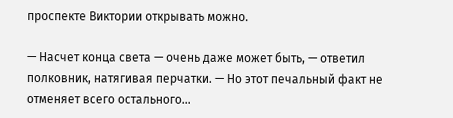проспекте Виктории открывать можно.

— Насчет конца света — очень даже может быть, — ответил полковник, натягивая перчатки. — Но этот печальный факт не отменяет всего остального…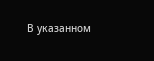В указанном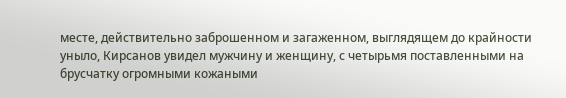месте, действительно заброшенном и загаженном, выглядящем до крайности уныло, Кирсанов увидел мужчину и женщину, с четырьмя поставленными на брусчатку огромными кожаными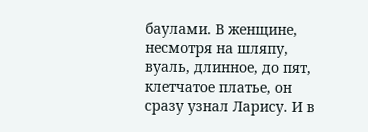баулами. В женщине, несмотря на шляпу, вуаль, длинное, до пят, клетчатое платье, он сразу узнал Ларису. И в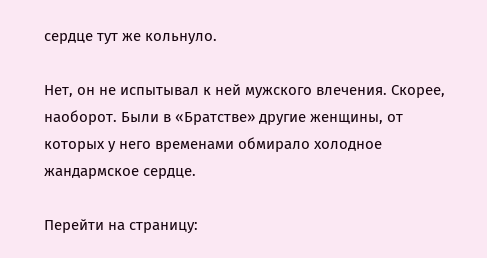сердце тут же кольнуло.

Нет, он не испытывал к ней мужского влечения. Скорее, наоборот. Были в «Братстве» другие женщины, от которых у него временами обмирало холодное жандармское сердце.

Перейти на страницу: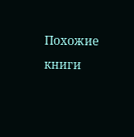Похожие книги